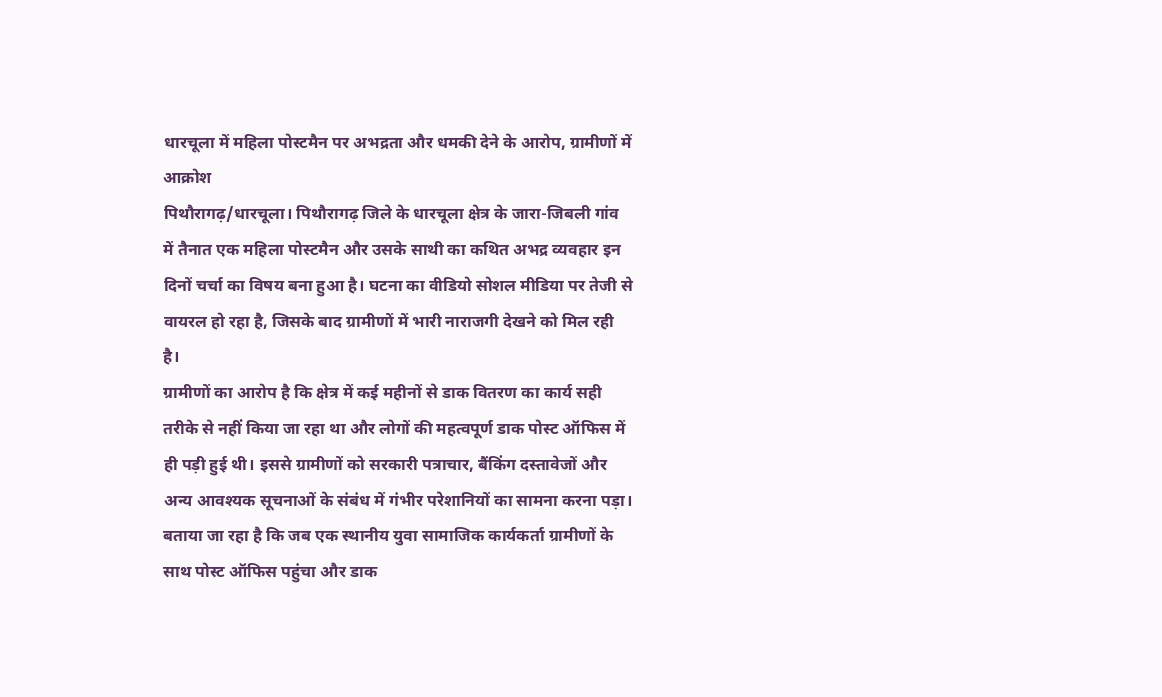धारचूला में महिला पोस्टमैन पर अभद्रता और धमकी देने के आरोप, ग्रामीणों में आक्रोश
पिथौरागढ़/धारचूला। पिथौरागढ़ जिले के धारचूला क्षेत्र के जारा-जिबली गांव में तैनात एक महिला पोस्टमैन और उसके साथी का कथित अभद्र व्यवहार इन दिनों चर्चा का विषय बना हुआ है। घटना का वीडियो सोशल मीडिया पर तेजी से वायरल हो रहा है, जिसके बाद ग्रामीणों में भारी नाराजगी देखने को मिल रही है।
ग्रामीणों का आरोप है कि क्षेत्र में कई महीनों से डाक वितरण का कार्य सही तरीके से नहीं किया जा रहा था और लोगों की महत्वपूर्ण डाक पोस्ट ऑफिस में ही पड़ी हुई थी। इससे ग्रामीणों को सरकारी पत्राचार, बैंकिंग दस्तावेजों और अन्य आवश्यक सूचनाओं के संबंध में गंभीर परेशानियों का सामना करना पड़ा।
बताया जा रहा है कि जब एक स्थानीय युवा सामाजिक कार्यकर्ता ग्रामीणों के साथ पोस्ट ऑफिस पहुंचा और डाक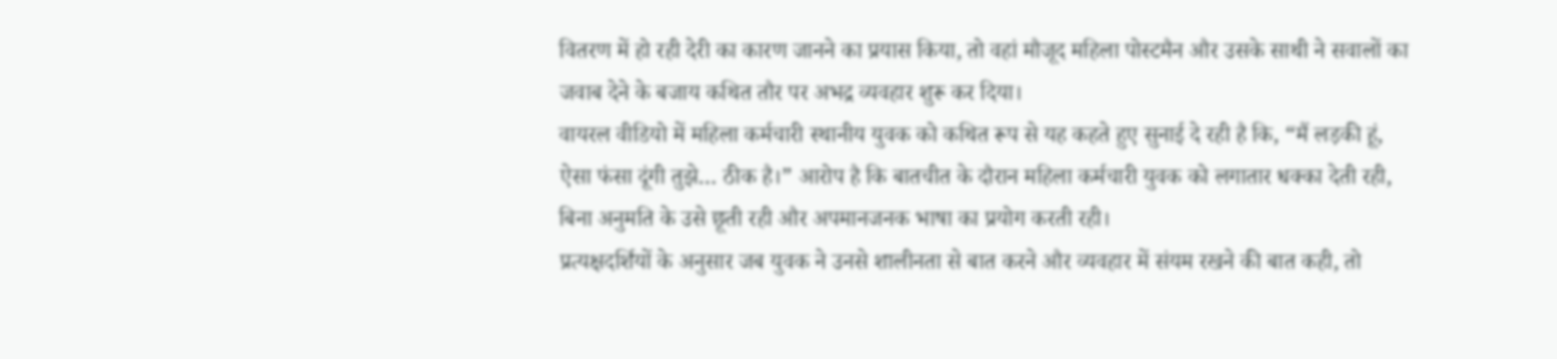वितरण में हो रही देरी का कारण जानने का प्रयास किया, तो वहां मौजूद महिला पोस्टमैन और उसके साथी ने सवालों का जवाब देने के बजाय कथित तौर पर अभद्र व्यवहार शुरू कर दिया।
वायरल वीडियो में महिला कर्मचारी स्थानीय युवक को कथित रूप से यह कहते हुए सुनाई दे रही है कि, “मैं लड़की हूं, ऐसा फंसा दूंगी तुझे… ठीक है।” आरोप है कि बातचीत के दौरान महिला कर्मचारी युवक को लगातार धक्का देती रही, बिना अनुमति के उसे छूती रही और अपमानजनक भाषा का प्रयोग करती रही।
प्रत्यक्षदर्शियों के अनुसार जब युवक ने उनसे शालीनता से बात करने और व्यवहार में संयम रखने की बात कही, तो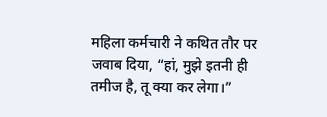महिला कर्मचारी ने कथित तौर पर जवाब दिया, “हां, मुझे इतनी ही तमीज है, तू क्या कर लेगा।”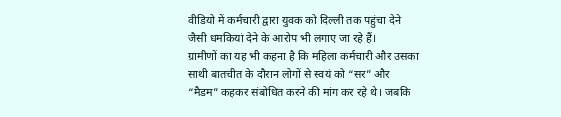वीडियो में कर्मचारी द्वारा युवक को दिल्ली तक पहुंचा देने जैसी धमकियां देने के आरोप भी लगाए जा रहे हैं।
ग्रामीणों का यह भी कहना है कि महिला कर्मचारी और उसका साथी बातचीत के दौरान लोगों से स्वयं को “सर” और “मैडम” कहकर संबोधित करने की मांग कर रहे थे। जबकि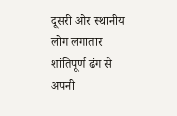दूसरी ओर स्थानीय लोग लगातार शांतिपूर्ण ढंग से अपनी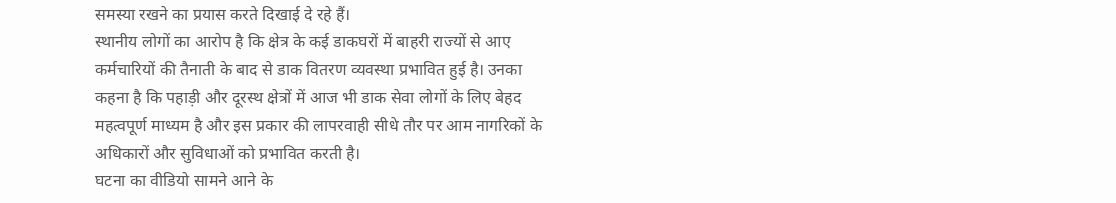समस्या रखने का प्रयास करते दिखाई दे रहे हैं।
स्थानीय लोगों का आरोप है कि क्षेत्र के कई डाकघरों में बाहरी राज्यों से आए कर्मचारियों की तैनाती के बाद से डाक वितरण व्यवस्था प्रभावित हुई है। उनका कहना है कि पहाड़ी और दूरस्थ क्षेत्रों में आज भी डाक सेवा लोगों के लिए बेहद महत्वपूर्ण माध्यम है और इस प्रकार की लापरवाही सीधे तौर पर आम नागरिकों के अधिकारों और सुविधाओं को प्रभावित करती है।
घटना का वीडियो सामने आने के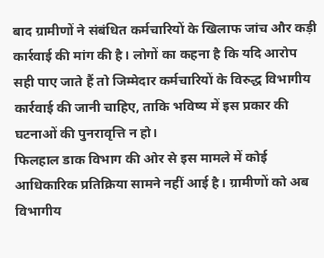बाद ग्रामीणों ने संबंधित कर्मचारियों के खिलाफ जांच और कड़ी कार्रवाई की मांग की है। लोगों का कहना है कि यदि आरोप सही पाए जाते हैं तो जिम्मेदार कर्मचारियों के विरुद्ध विभागीय कार्रवाई की जानी चाहिए, ताकि भविष्य में इस प्रकार की घटनाओं की पुनरावृत्ति न हो।
फिलहाल डाक विभाग की ओर से इस मामले में कोई आधिकारिक प्रतिक्रिया सामने नहीं आई है। ग्रामीणों को अब विभागीय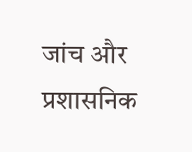जांच और प्रशासनिक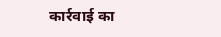कार्रवाई का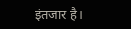इंतजार है।